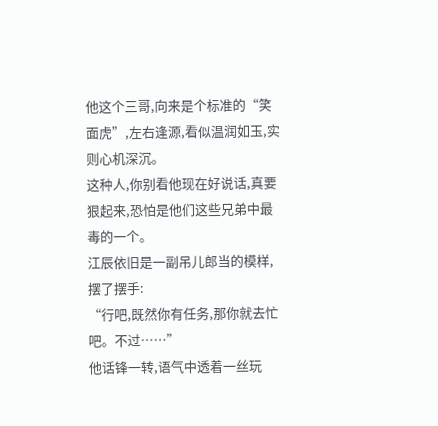他这个三哥,向来是个标准的“笑面虎”,左右逢源,看似温润如玉,实则心机深沉。
这种人,你别看他现在好说话,真要狠起来,恐怕是他们这些兄弟中最毒的一个。
江辰依旧是一副吊儿郎当的模样,摆了摆手:
“行吧,既然你有任务,那你就去忙吧。不过……”
他话锋一转,语气中透着一丝玩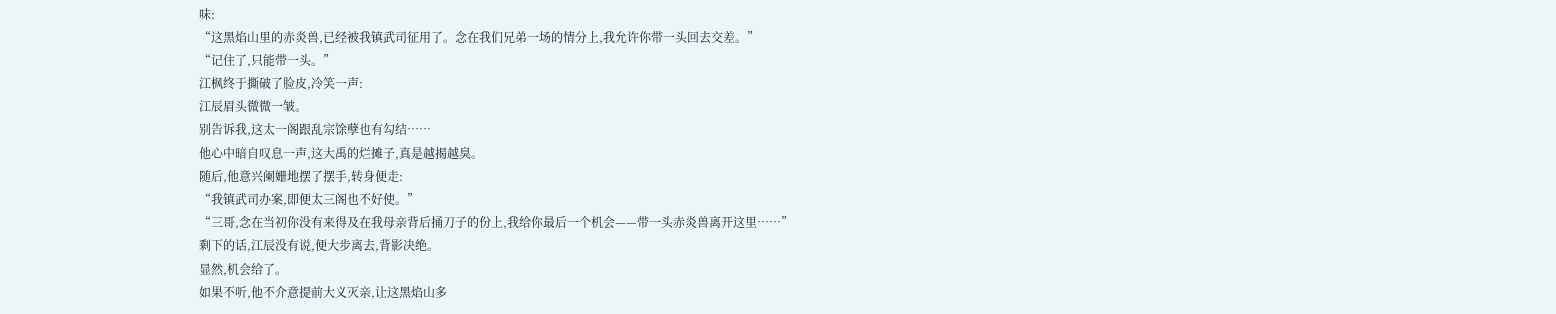味:
“这黑焰山里的赤炎兽,已经被我镇武司征用了。念在我们兄弟一场的情分上,我允许你带一头回去交差。”
“记住了,只能带一头。”
江枫终于撕破了脸皮,冷笑一声:
江辰眉头微微一皱。
别告诉我,这太一阁跟乱宗馀孽也有勾结……
他心中暗自叹息一声,这大禹的烂摊子,真是越揭越臭。
随后,他意兴阑姗地摆了摆手,转身便走:
“我镇武司办案,即便太三阁也不好使。”
“三哥,念在当初你没有来得及在我母亲背后捅刀子的份上,我给你最后一个机会——带一头赤炎兽离开这里……”
剩下的话,江辰没有说,便大步离去,背影决绝。
显然,机会给了。
如果不听,他不介意提前大义灭亲,让这黑焰山多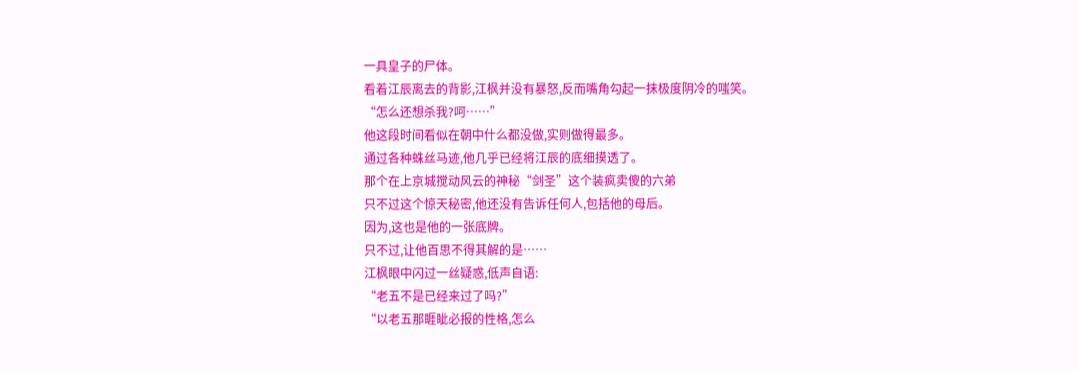一具皇子的尸体。
看着江辰离去的背影,江枫并没有暴怒,反而嘴角勾起一抹极度阴冷的嗤笑。
“怎么还想杀我?呵……”
他这段时间看似在朝中什么都没做,实则做得最多。
通过各种蛛丝马迹,他几乎已经将江辰的底细摸透了。
那个在上京城搅动风云的神秘“剑圣”这个装疯卖傻的六弟
只不过这个惊天秘密,他还没有告诉任何人,包括他的母后。
因为,这也是他的一张底牌。
只不过,让他百思不得其解的是……
江枫眼中闪过一丝疑惑,低声自语:
“老五不是已经来过了吗?”
“以老五那睚眦必报的性格,怎么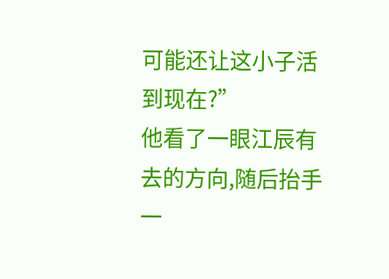可能还让这小子活到现在?”
他看了一眼江辰有去的方向,随后抬手一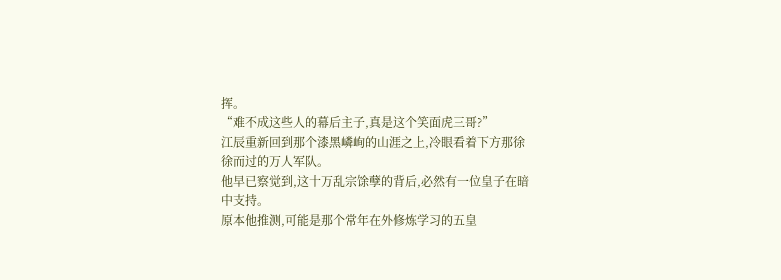挥。
“难不成这些人的幕后主子,真是这个笑面虎三哥?”
江辰重新回到那个漆黑嶙峋的山涯之上,冷眼看着下方那徐徐而过的万人军队。
他早已察觉到,这十万乱宗馀孽的背后,必然有一位皇子在暗中支持。
原本他推测,可能是那个常年在外修炼学习的五皇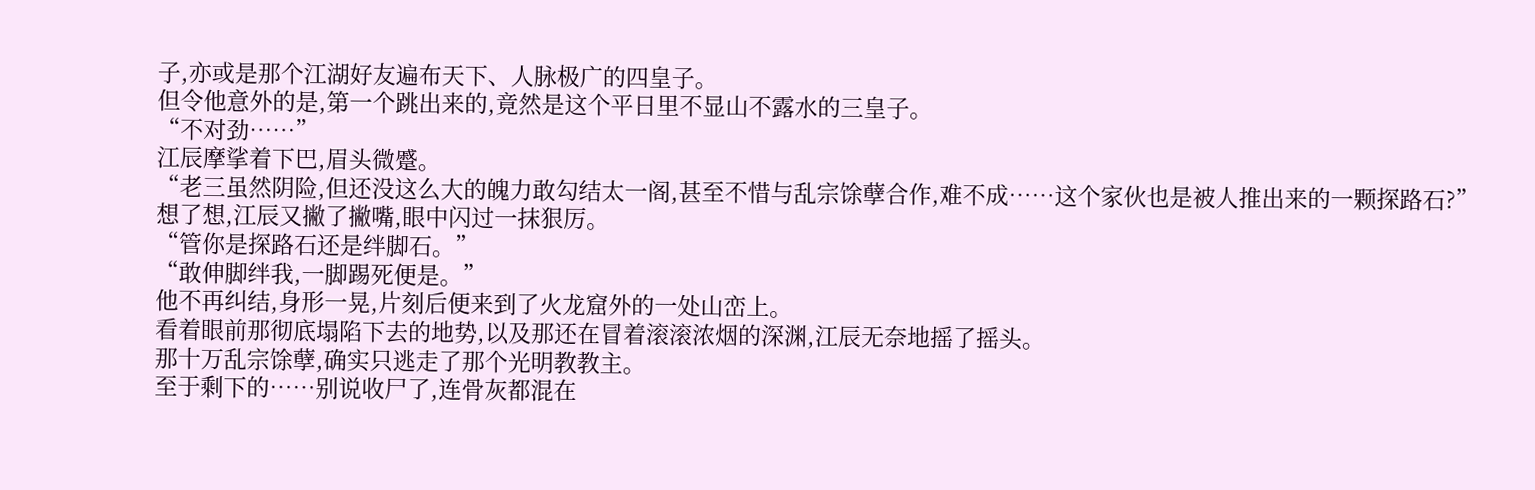子,亦或是那个江湖好友遍布天下、人脉极广的四皇子。
但令他意外的是,第一个跳出来的,竟然是这个平日里不显山不露水的三皇子。
“不对劲……”
江辰摩挲着下巴,眉头微蹙。
“老三虽然阴险,但还没这么大的魄力敢勾结太一阁,甚至不惜与乱宗馀孽合作,难不成……这个家伙也是被人推出来的一颗探路石?”
想了想,江辰又撇了撇嘴,眼中闪过一抹狠厉。
“管你是探路石还是绊脚石。”
“敢伸脚绊我,一脚踢死便是。”
他不再纠结,身形一晃,片刻后便来到了火龙窟外的一处山峦上。
看着眼前那彻底塌陷下去的地势,以及那还在冒着滚滚浓烟的深渊,江辰无奈地摇了摇头。
那十万乱宗馀孽,确实只逃走了那个光明教教主。
至于剩下的……别说收尸了,连骨灰都混在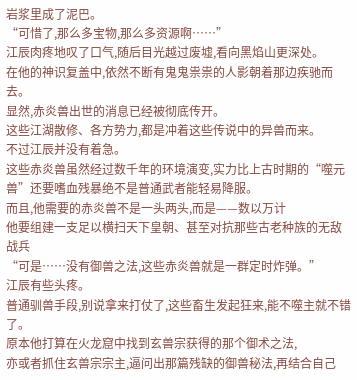岩浆里成了泥巴。
“可惜了,那么多宝物,那么多资源啊……”
江辰肉疼地叹了口气,随后目光越过废墟,看向黑焰山更深处。
在他的神识复盖中,依然不断有鬼鬼祟祟的人影朝着那边疾驰而去。
显然,赤炎兽出世的消息已经被彻底传开。
这些江湖散修、各方势力,都是冲着这些传说中的异兽而来。
不过江辰并没有着急。
这些赤炎兽虽然经过数千年的环境演变,实力比上古时期的“噬元兽”还要嗜血残暴绝不是普通武者能轻易降服。
而且,他需要的赤炎兽不是一头两头,而是——数以万计
他要组建一支足以横扫天下皇朝、甚至对抗那些古老种族的无敌战兵
“可是……没有御兽之法,这些赤炎兽就是一群定时炸弹。”
江辰有些头疼。
普通驯兽手段,别说拿来打仗了,这些畜生发起狂来,能不噬主就不错了。
原本他打算在火龙窟中找到玄兽宗获得的那个御术之法,
亦或者抓住玄兽宗宗主,逼问出那篇残缺的御兽秘法,再结合自己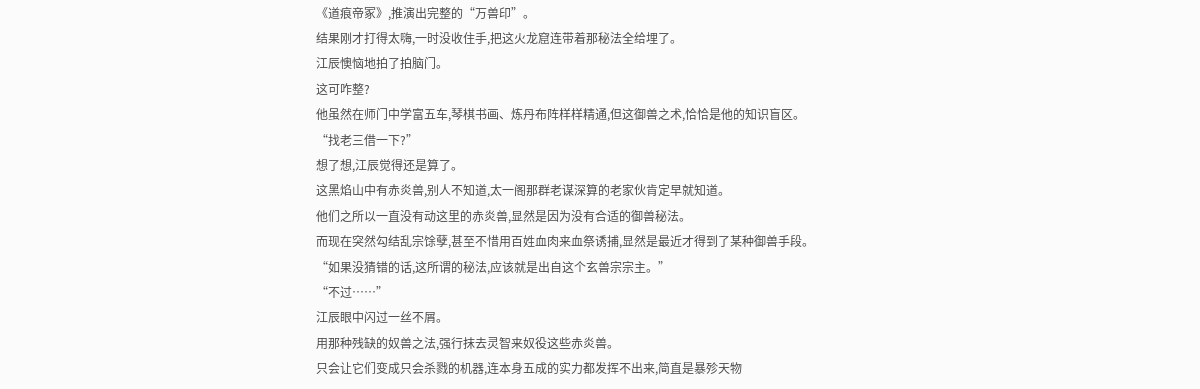《道痕帝冢》,推演出完整的“万兽印”。
结果刚才打得太嗨,一时没收住手,把这火龙窟连带着那秘法全给埋了。
江辰懊恼地拍了拍脑门。
这可咋整?
他虽然在师门中学富五车,琴棋书画、炼丹布阵样样精通,但这御兽之术,恰恰是他的知识盲区。
“找老三借一下?”
想了想,江辰觉得还是算了。
这黑焰山中有赤炎兽,别人不知道,太一阁那群老谋深算的老家伙肯定早就知道。
他们之所以一直没有动这里的赤炎兽,显然是因为没有合适的御兽秘法。
而现在突然勾结乱宗馀孽,甚至不惜用百姓血肉来血祭诱捕,显然是最近才得到了某种御兽手段。
“如果没猜错的话,这所谓的秘法,应该就是出自这个玄兽宗宗主。”
“不过……”
江辰眼中闪过一丝不屑。
用那种残缺的奴兽之法,强行抹去灵智来奴役这些赤炎兽。
只会让它们变成只会杀戮的机器,连本身五成的实力都发挥不出来,简直是暴殄天物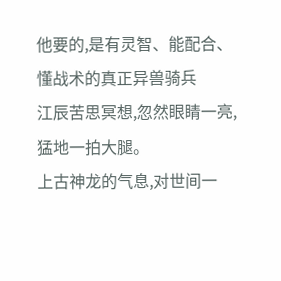他要的,是有灵智、能配合、懂战术的真正异兽骑兵
江辰苦思冥想,忽然眼睛一亮,猛地一拍大腿。
上古神龙的气息,对世间一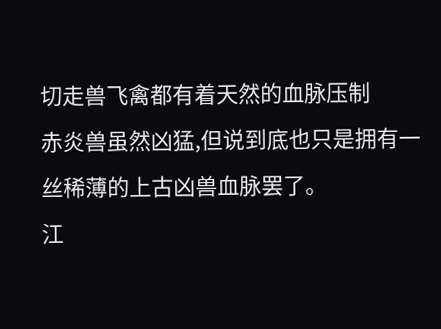切走兽飞禽都有着天然的血脉压制
赤炎兽虽然凶猛,但说到底也只是拥有一丝稀薄的上古凶兽血脉罢了。
江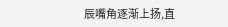辰嘴角逐渐上扬,直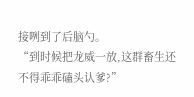接咧到了后脑勺。
“到时候把龙威一放,这群畜生还不得乖乖磕头认爹?”